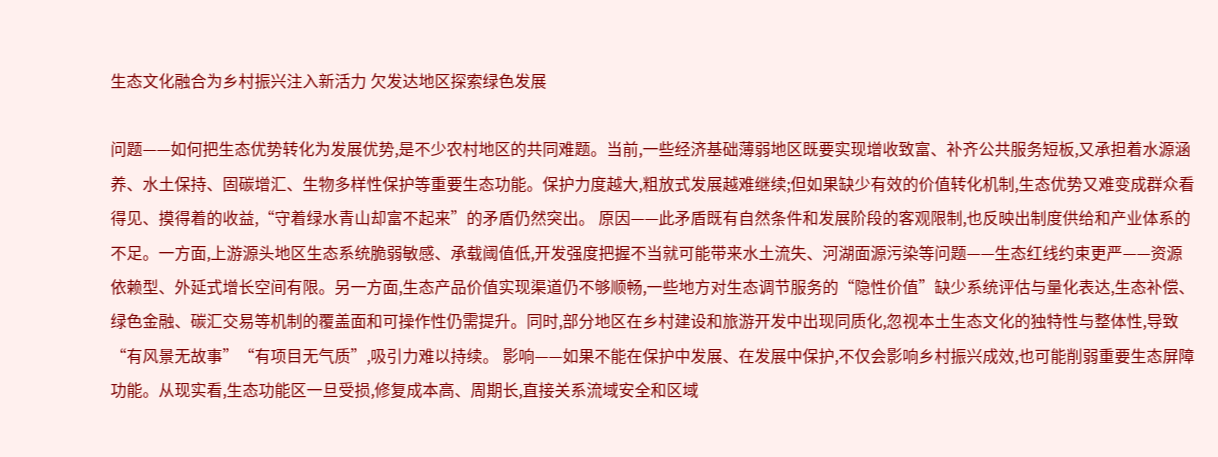生态文化融合为乡村振兴注入新活力 欠发达地区探索绿色发展

问题——如何把生态优势转化为发展优势,是不少农村地区的共同难题。当前,一些经济基础薄弱地区既要实现增收致富、补齐公共服务短板,又承担着水源涵养、水土保持、固碳增汇、生物多样性保护等重要生态功能。保护力度越大,粗放式发展越难继续;但如果缺少有效的价值转化机制,生态优势又难变成群众看得见、摸得着的收益,“守着绿水青山却富不起来”的矛盾仍然突出。 原因——此矛盾既有自然条件和发展阶段的客观限制,也反映出制度供给和产业体系的不足。一方面,上游源头地区生态系统脆弱敏感、承载阈值低,开发强度把握不当就可能带来水土流失、河湖面源污染等问题——生态红线约束更严——资源依赖型、外延式增长空间有限。另一方面,生态产品价值实现渠道仍不够顺畅,一些地方对生态调节服务的“隐性价值”缺少系统评估与量化表达,生态补偿、绿色金融、碳汇交易等机制的覆盖面和可操作性仍需提升。同时,部分地区在乡村建设和旅游开发中出现同质化,忽视本土生态文化的独特性与整体性,导致“有风景无故事”“有项目无气质”,吸引力难以持续。 影响——如果不能在保护中发展、在发展中保护,不仅会影响乡村振兴成效,也可能削弱重要生态屏障功能。从现实看,生态功能区一旦受损,修复成本高、周期长,直接关系流域安全和区域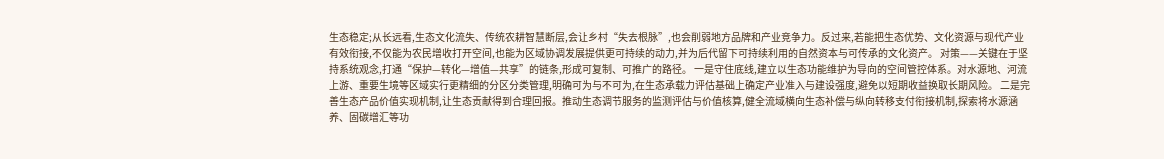生态稳定;从长远看,生态文化流失、传统农耕智慧断层,会让乡村“失去根脉”,也会削弱地方品牌和产业竞争力。反过来,若能把生态优势、文化资源与现代产业有效衔接,不仅能为农民增收打开空间,也能为区域协调发展提供更可持续的动力,并为后代留下可持续利用的自然资本与可传承的文化资产。 对策——关键在于坚持系统观念,打通“保护—转化—增值—共享”的链条,形成可复制、可推广的路径。 一是守住底线,建立以生态功能维护为导向的空间管控体系。对水源地、河流上游、重要生境等区域实行更精细的分区分类管理,明确可为与不可为,在生态承载力评估基础上确定产业准入与建设强度,避免以短期收益换取长期风险。 二是完善生态产品价值实现机制,让生态贡献得到合理回报。推动生态调节服务的监测评估与价值核算,健全流域横向生态补偿与纵向转移支付衔接机制,探索将水源涵养、固碳增汇等功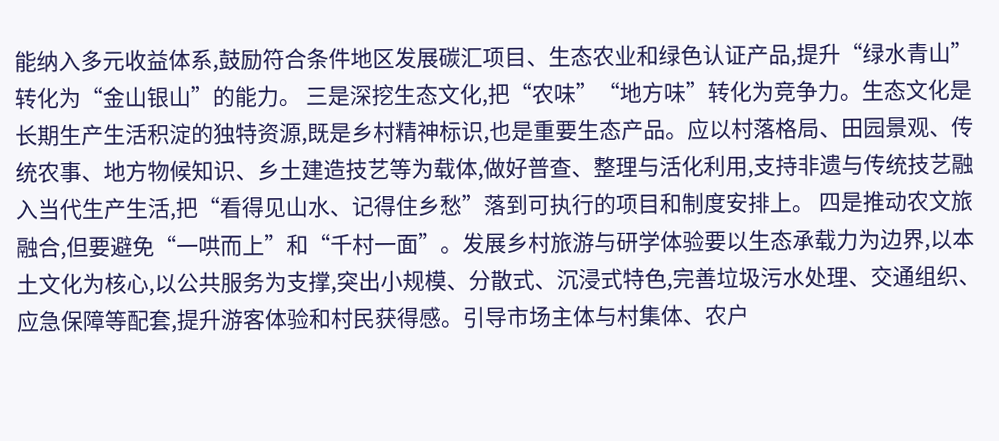能纳入多元收益体系,鼓励符合条件地区发展碳汇项目、生态农业和绿色认证产品,提升“绿水青山”转化为“金山银山”的能力。 三是深挖生态文化,把“农味”“地方味”转化为竞争力。生态文化是长期生产生活积淀的独特资源,既是乡村精神标识,也是重要生态产品。应以村落格局、田园景观、传统农事、地方物候知识、乡土建造技艺等为载体,做好普查、整理与活化利用,支持非遗与传统技艺融入当代生产生活,把“看得见山水、记得住乡愁”落到可执行的项目和制度安排上。 四是推动农文旅融合,但要避免“一哄而上”和“千村一面”。发展乡村旅游与研学体验要以生态承载力为边界,以本土文化为核心,以公共服务为支撑,突出小规模、分散式、沉浸式特色,完善垃圾污水处理、交通组织、应急保障等配套,提升游客体验和村民获得感。引导市场主体与村集体、农户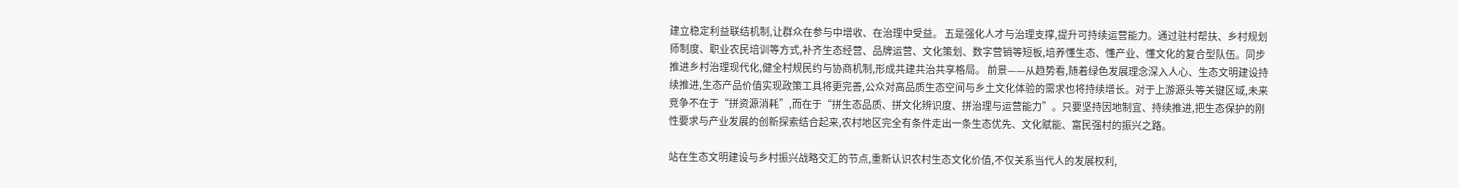建立稳定利益联结机制,让群众在参与中增收、在治理中受益。 五是强化人才与治理支撑,提升可持续运营能力。通过驻村帮扶、乡村规划师制度、职业农民培训等方式,补齐生态经营、品牌运营、文化策划、数字营销等短板,培养懂生态、懂产业、懂文化的复合型队伍。同步推进乡村治理现代化,健全村规民约与协商机制,形成共建共治共享格局。 前景——从趋势看,随着绿色发展理念深入人心、生态文明建设持续推进,生态产品价值实现政策工具将更完善,公众对高品质生态空间与乡土文化体验的需求也将持续增长。对于上游源头等关键区域,未来竞争不在于“拼资源消耗”,而在于“拼生态品质、拼文化辨识度、拼治理与运营能力”。只要坚持因地制宜、持续推进,把生态保护的刚性要求与产业发展的创新探索结合起来,农村地区完全有条件走出一条生态优先、文化赋能、富民强村的振兴之路。

站在生态文明建设与乡村振兴战略交汇的节点,重新认识农村生态文化价值,不仅关系当代人的发展权利,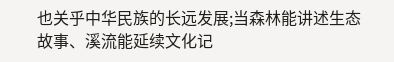也关乎中华民族的长远发展;当森林能讲述生态故事、溪流能延续文化记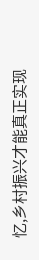忆,乡村振兴才能真正实现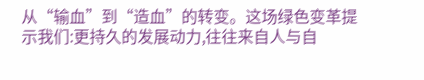从“输血”到“造血”的转变。这场绿色变革提示我们:更持久的发展动力,往往来自人与自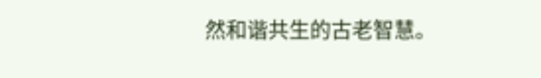然和谐共生的古老智慧。